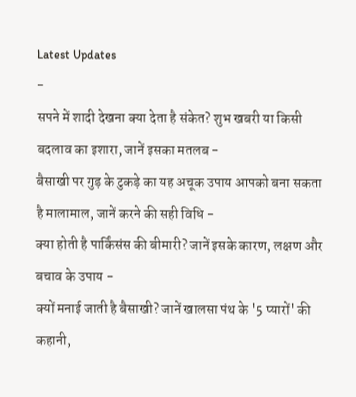Latest Updates
-
सपने में शादी देखना क्या देता है संकेत? शुभ खबरी या किसी बदलाव का इशारा, जानें इसका मतलब -
बैसाखी पर गुड़ के टुकड़े का यह अचूक उपाय आपको बना सकता है मालामाल, जानें करने की सही विधि -
क्या होती है पार्किंसंस की बीमारी? जानें इसके कारण, लक्षण और बचाव के उपाय -
क्यों मनाई जाती है बैसाखी? जानें खालसा पंथ के '5 प्यारों' की कहानी,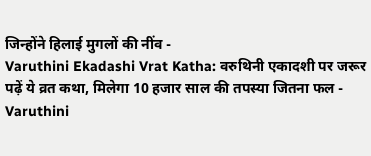जिन्होंने हिलाई मुगलों की नींव -
Varuthini Ekadashi Vrat Katha: वरुथिनी एकादशी पर जरूर पढ़ें ये व्रत कथा, मिलेगा 10 हजार साल की तपस्या जितना फल -
Varuthini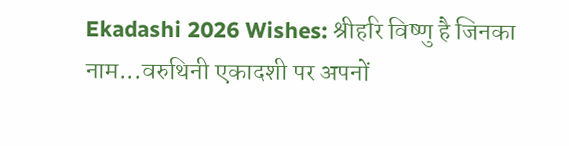Ekadashi 2026 Wishes: श्रीहरि विष्णु है जिनका नाम...वरुथिनी एकादशी पर अपनों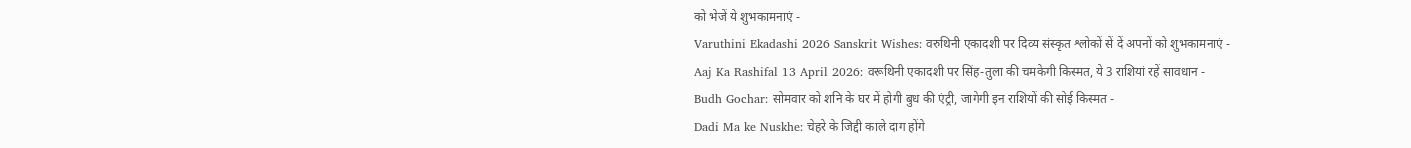को भेजें ये शुभकामनाएं -
Varuthini Ekadashi 2026 Sanskrit Wishes: वरुथिनी एकादशी पर दिव्य संस्कृत श्लोकों सें दें अपनों को शुभकामनाएं -
Aaj Ka Rashifal 13 April 2026: वरूथिनी एकादशी पर सिंह-तुला की चमकेगी किस्मत, ये 3 राशियां रहें सावधान -
Budh Gochar: सोमवार को शनि के घर में होगी बुध की एंट्री, जागेगी इन राशियों की सोई किस्मत -
Dadi Ma ke Nuskhe: चेहरे के जिद्दी काले दाग होंगे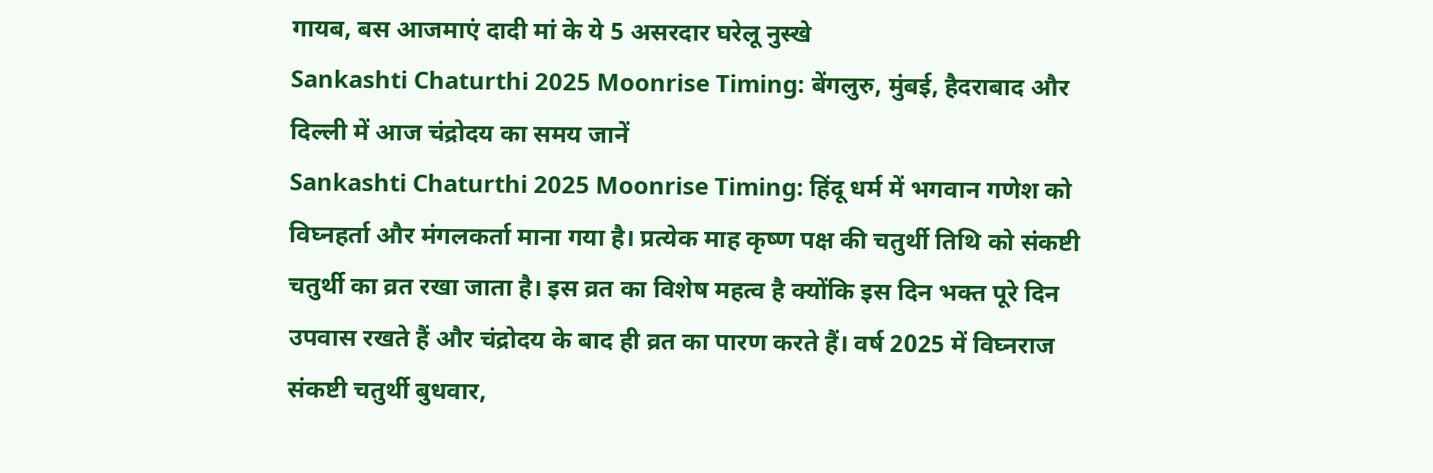गायब, बस आजमाएं दादी मां के ये 5 असरदार घरेलू नुस्खे
Sankashti Chaturthi 2025 Moonrise Timing: बेंगलुरु, मुंबई, हैदराबाद और दिल्ली में आज चंद्रोदय का समय जानें
Sankashti Chaturthi 2025 Moonrise Timing: हिंदू धर्म में भगवान गणेश को विघ्नहर्ता और मंगलकर्ता माना गया है। प्रत्येक माह कृष्ण पक्ष की चतुर्थी तिथि को संकष्टी चतुर्थी का व्रत रखा जाता है। इस व्रत का विशेष महत्व है क्योंकि इस दिन भक्त पूरे दिन उपवास रखते हैं और चंद्रोदय के बाद ही व्रत का पारण करते हैं। वर्ष 2025 में विघ्नराज संकष्टी चतुर्थी बुधवार,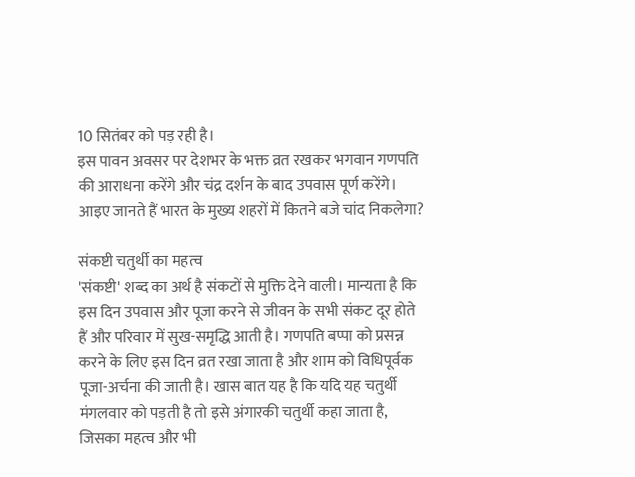10 सितंबर को पड़ रही है।
इस पावन अवसर पर देशभर के भक्त व्रत रखकर भगवान गणपति की आराधना करेंगे और चंद्र दर्शन के बाद उपवास पूर्ण करेंगे। आइए जानते हैं भारत के मुख्य शहरों में कितने बजे चांद निकलेगा?

संकष्टी चतुर्थी का महत्व
'संकष्टी' शब्द का अर्थ है संकटों से मुक्ति देने वाली। मान्यता है कि इस दिन उपवास और पूजा करने से जीवन के सभी संकट दूर होते हैं और परिवार में सुख-समृद्धि आती है। गणपति बप्पा को प्रसन्न करने के लिए इस दिन व्रत रखा जाता है और शाम को विधिपूर्वक पूजा-अर्चना की जाती है। खास बात यह है कि यदि यह चतुर्थी मंगलवार को पड़ती है तो इसे अंगारकी चतुर्थी कहा जाता है, जिसका महत्व और भी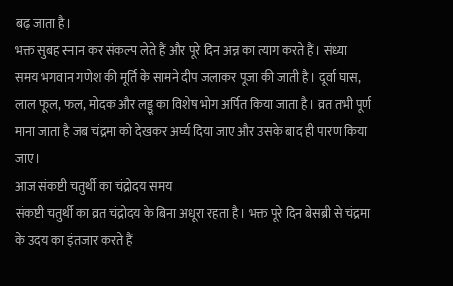बढ़ जाता है।
भक्त सुबह स्नान कर संकल्प लेते हैं और पूरे दिन अन्न का त्याग करते हैं। संध्या समय भगवान गणेश की मूर्ति के सामने दीप जलाकर पूजा की जाती है। दूर्वा घास, लाल फूल, फल, मोदक और लड्डू का विशेष भोग अर्पित किया जाता है। व्रत तभी पूर्ण माना जाता है जब चंद्रमा को देखकर अर्घ्य दिया जाए और उसके बाद ही पारण किया जाए।
आज संकष्टी चतुर्थी का चंद्रोदय समय
संकष्टी चतुर्थी का व्रत चंद्रोदय के बिना अधूरा रहता है। भक्त पूरे दिन बेसब्री से चंद्रमा के उदय का इंतजार करते हैं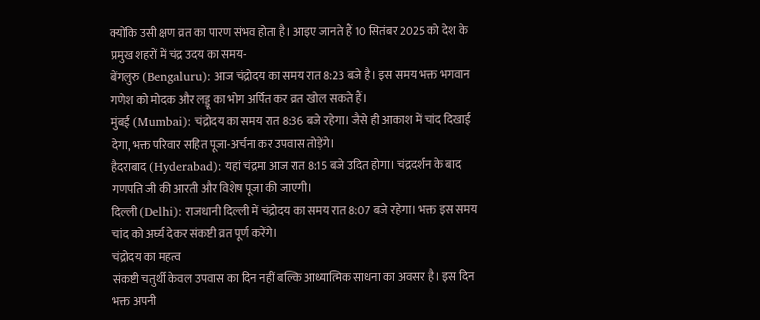क्योंकि उसी क्षण व्रत का पारण संभव होता है। आइए जानते हैं 10 सितंबर 2025 को देश के प्रमुख शहरों में चंद्र उदय का समय-
बेंगलुरु (Bengaluru): आज चंद्रोदय का समय रात 8:23 बजे है। इस समय भक्त भगवान गणेश को मोदक और लड्डू का भोग अर्पित कर व्रत खोल सकते हैं।
मुंबई (Mumbai): चंद्रोदय का समय रात 8:36 बजे रहेगा। जैसे ही आकाश में चांद दिखाई देगा, भक्त परिवार सहित पूजा-अर्चना कर उपवास तोड़ेंगे।
हैदराबाद (Hyderabad): यहां चंद्रमा आज रात 8:15 बजे उदित होगा। चंद्रदर्शन के बाद गणपति जी की आरती और विशेष पूजा की जाएगी।
दिल्ली (Delhi): राजधानी दिल्ली में चंद्रोदय का समय रात 8:07 बजे रहेगा। भक्त इस समय चांद को अर्घ्य देकर संकष्टी व्रत पूर्ण करेंगे।
चंद्रोदय का महत्व
संकष्टी चतुर्थी केवल उपवास का दिन नहीं बल्कि आध्यात्मिक साधना का अवसर है। इस दिन भक्त अपनी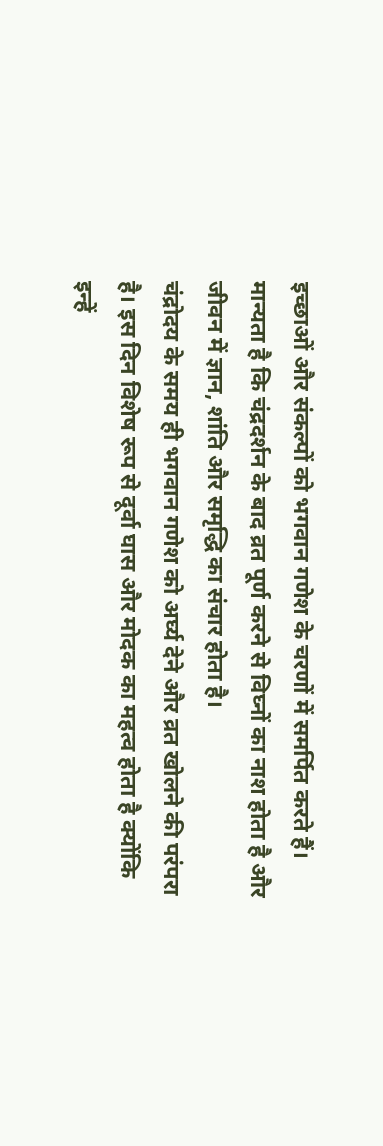इच्छाओं और संकल्पों को भगवान गणेश के चरणों में समर्पित करते हैं। मान्यता है कि चंद्रदर्शन के बाद व्रत पूर्ण करने से विघ्नों का नाश होता है और जीवन में ज्ञान, शांति और समृद्धि का संचार होता है।
चंद्रोदय के समय ही भगवान गणेश को अर्घ्य देने और व्रत खोलने की परंपरा है। इस दिन विशेष रूप से दूर्वा घास और मोदक का महत्व होता है क्योंकि इन्हें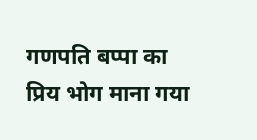गणपति बप्पा का प्रिय भोग माना गया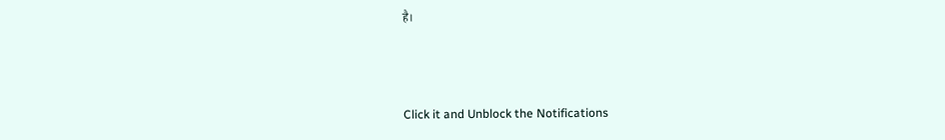है।



Click it and Unblock the Notifications